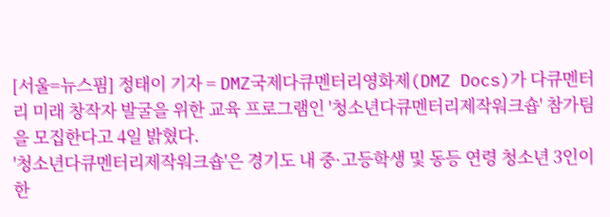[서울=뉴스핌] 정태이 기자 = DMZ국제다큐멘터리영화제(DMZ Docs)가 다큐멘터리 미래 창작자 발굴을 위한 교육 프로그램인 '청소년다큐멘터리제작워크숍' 참가팀을 모집한다고 4일 밝혔다.
'청소년다큐멘터리제작워크숍'은 경기도 내 중·고등학생 및 동등 연령 청소년 3인이 한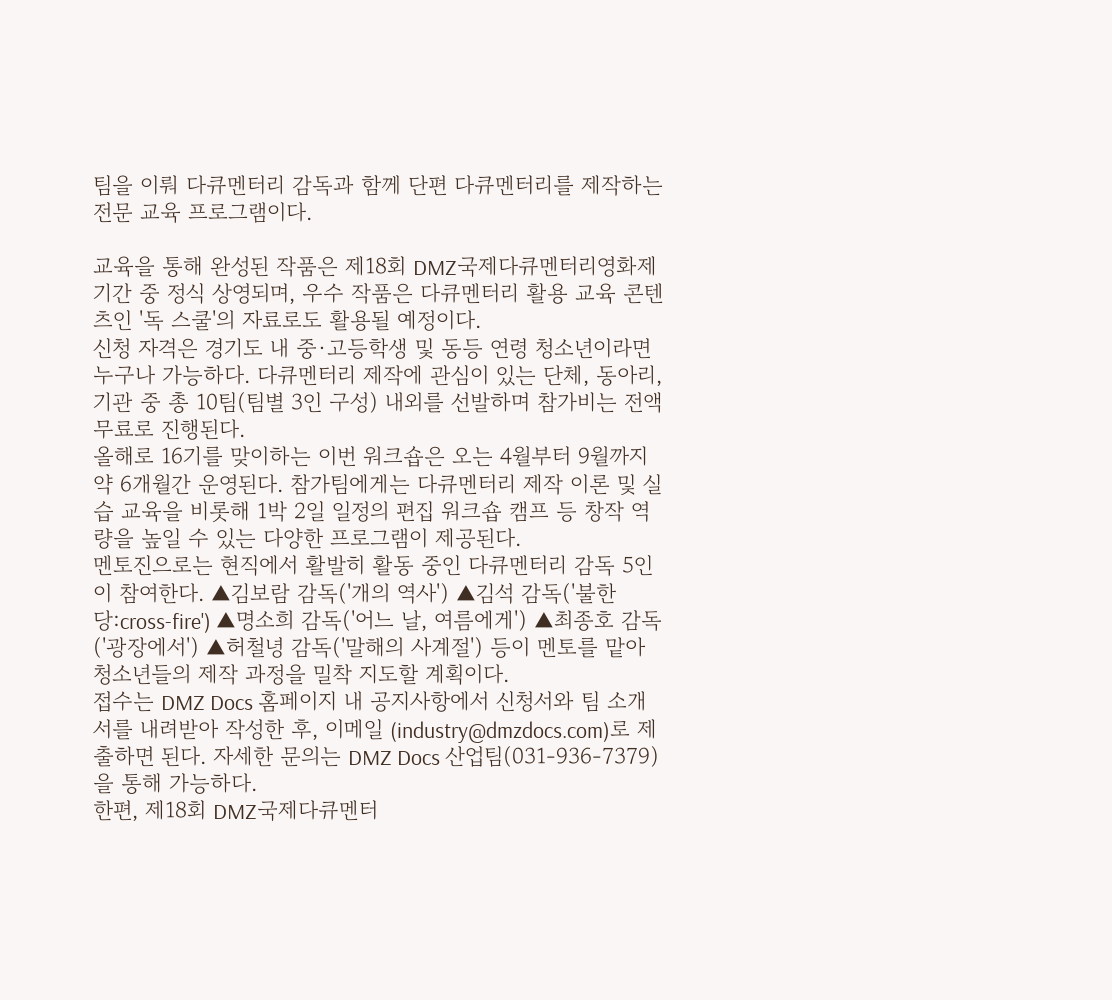팀을 이뤄 다큐멘터리 감독과 함께 단편 다큐멘터리를 제작하는 전문 교육 프로그램이다.

교육을 통해 완성된 작품은 제18회 DMZ국제다큐멘터리영화제 기간 중 정식 상영되며, 우수 작품은 다큐멘터리 활용 교육 콘텐츠인 '독 스쿨'의 자료로도 활용될 예정이다.
신청 자격은 경기도 내 중·고등학생 및 동등 연령 청소년이라면 누구나 가능하다. 다큐멘터리 제작에 관심이 있는 단체, 동아리, 기관 중 총 10팀(팀별 3인 구성) 내외를 선발하며 참가비는 전액 무료로 진행된다.
올해로 16기를 맞이하는 이번 워크숍은 오는 4월부터 9월까지 약 6개월간 운영된다. 참가팀에게는 다큐멘터리 제작 이론 및 실습 교육을 비롯해 1박 2일 일정의 편집 워크숍 캠프 등 창작 역량을 높일 수 있는 다양한 프로그램이 제공된다.
멘토진으로는 현직에서 활발히 활동 중인 다큐멘터리 감독 5인이 참여한다. ▲김보람 감독('개의 역사') ▲김석 감독('불한당:cross-fire') ▲명소희 감독('어느 날, 여름에게') ▲최종호 감독('광장에서') ▲허철녕 감독('말해의 사계절') 등이 멘토를 맡아 청소년들의 제작 과정을 밀착 지도할 계획이다.
접수는 DMZ Docs 홈페이지 내 공지사항에서 신청서와 팀 소개서를 내려받아 작성한 후, 이메일 (industry@dmzdocs.com)로 제출하면 된다. 자세한 문의는 DMZ Docs 산업팀(031-936-7379)을 통해 가능하다.
한편, 제18회 DMZ국제다큐멘터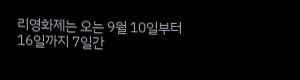리영화제는 오는 9월 10일부터 16일까지 7일간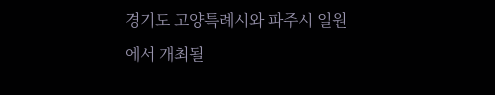경기도 고양특례시와 파주시 일원에서 개최될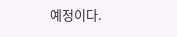예정이다.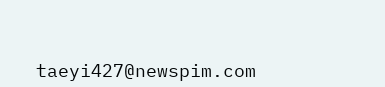taeyi427@newspim.com